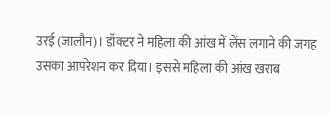उरई (जालौन)। डॉक्टर ने महिला की आंख में लेंस लगाने की जगह उसका आपरेशन कर दिया। इससे महिला की आंख खराब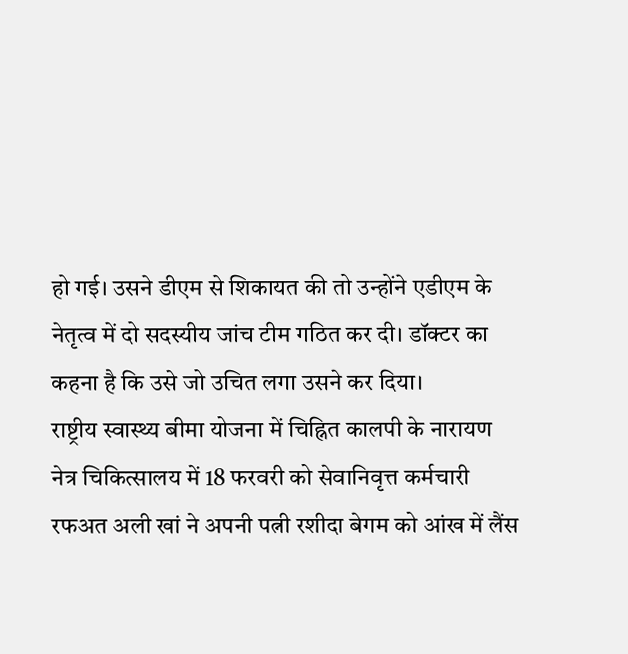हो गई। उसने डीएम से शिकायत की तो उन्होंने एडीएम के नेतृत्व में दो सदस्यीय जांच टीम गठित कर दी। डॉक्टर का कहना है कि उसे जो उचित लगा उसने कर दिया।
राष्ट्रीय स्वास्थ्य बीमा योजना में चिह्नित कालपी के नारायण नेत्र चिकित्सालय में 18 फरवरी को सेवानिवृत्त कर्मचारी रफअत अली खां ने अपनी पत्नी रशीदा बेगम को आंख में लैंस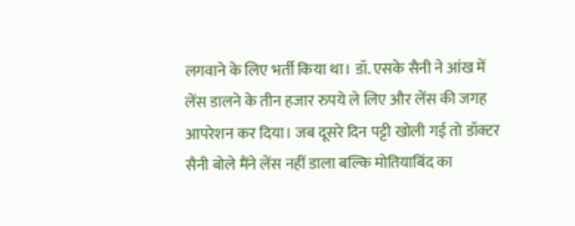लगवाने के लिए भर्ती किया था। डॉ. एसके सैनी ने आंख में लेंस डालने के तीन हजार रुपये ले लिए और लेंस की जगह आपरेशन कर दिया। जब दूसरे दिन पट्टी खोली गई तो डॉक्टर सैनी बोले मैंने लेंस नहीं डाला बल्कि मोतियाबिंद का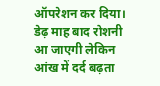ऑपरेशन कर दिया। डेढ़ माह बाद रोशनी आ जाएगी लेकिन आंख में दर्द बढ़ता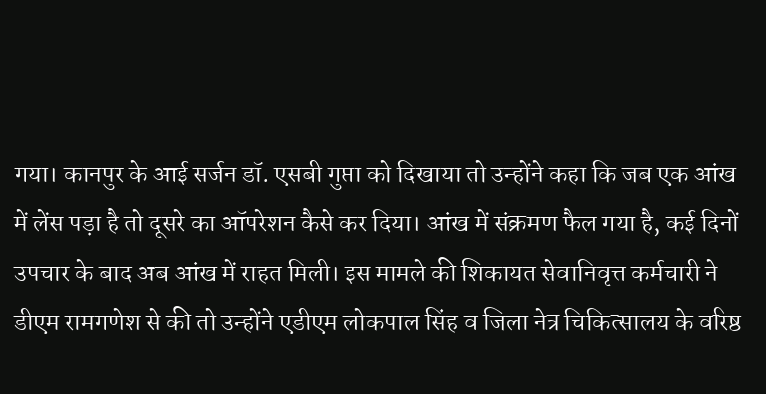गया। कानपुर के आई सर्जन डॉ. एसबी गुप्ता को दिखाया तो उन्होंने कहा कि जब एक आंख में लेंस पड़ा है तो दूसरे का ऑपरेशन कैसे कर दिया। आंख में संक्रमण फैल गया है, कई दिनों उपचार के बाद अब आंख में राहत मिली। इस मामले की शिकायत सेवानिवृत्त कर्मचारी ने डीएम रामगणेश से की तो उन्होंने एडीएम लोकपाल सिंह व जिला नेत्र चिकित्सालय के वरिष्ठ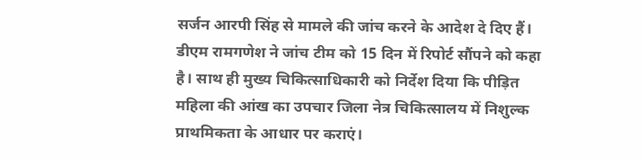सर्जन आरपी सिंह से मामले की जांच करने के आदेश दे दिए हैं। डीएम रामगणेश ने जांच टीम को 15 दिन में रिपोर्ट सौंपने को कहा है। साथ ही मुख्य चिकित्साधिकारी को निर्देश दिया कि पीड़ित महिला की आंख का उपचार जिला नेत्र चिकित्सालय में निशुल्क प्राथमिकता के आधार पर कराएं।